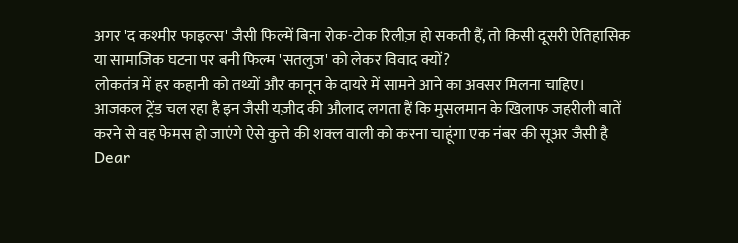अगर 'द कश्मीर फाइल्स' जैसी फिल्में बिना रोक-टोक रिलीज़ हो सकती हैं, तो किसी दूसरी ऐतिहासिक या सामाजिक घटना पर बनी फिल्म 'सतलुज' को लेकर विवाद क्यों?
लोकतंत्र में हर कहानी को तथ्यों और कानून के दायरे में सामने आने का अवसर मिलना चाहिए।
आजकल ट्रेंड चल रहा है इन जैसी यज़ीद की औलाद लगता हैं कि मुसलमान के खिलाफ जहरीली बातें करने से वह फेमस हो जाएंगे ऐसे कुत्ते की शक्ल वाली को करना चाहूंगा एक नंबर की सूअर जैसी है
Dear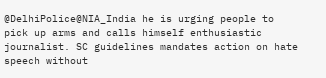@DelhiPolice@NIA_India he is urging people to pick up arms and calls himself enthusiastic journalist. SC guidelines mandates action on hate speech without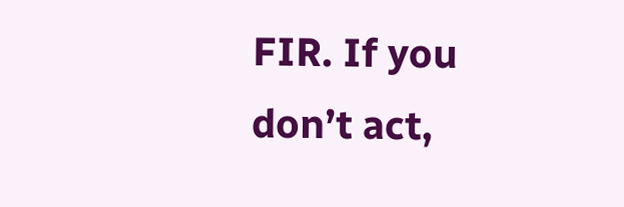FIR. If you don’t act,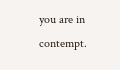you are in contempt.